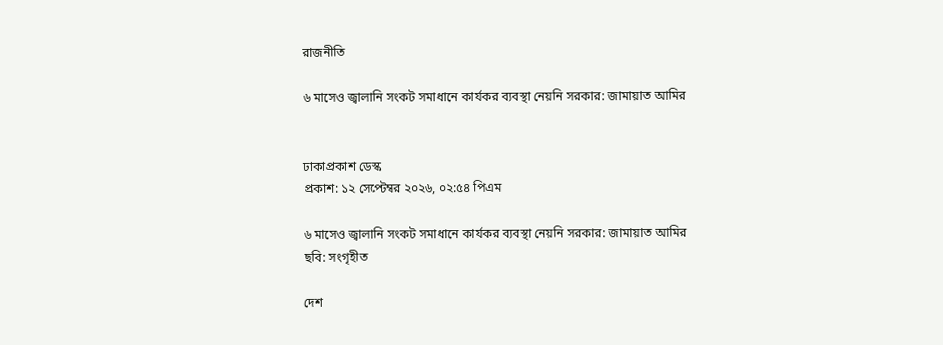রাজনীতি

৬ মাসেও জ্বালানি সংকট সমাধানে কার্যকর ব্যবস্থা নেয়নি সরকার: জামায়াত আমির


ঢাকাপ্রকাশ ডেস্ক
প্রকাশ: ১২ সেপ্টেম্বর ২০২৬, ০২:৫৪ পিএম

৬ মাসেও জ্বালানি সংকট সমাধানে কার্যকর ব্যবস্থা নেয়নি সরকার: জামায়াত আমির
ছবি: সংগৃহীত

দেশ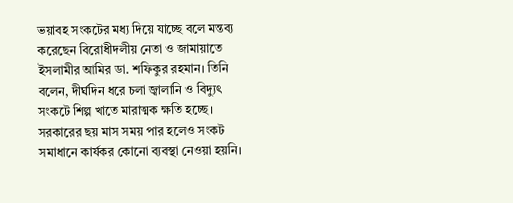ভয়াবহ সংকটের মধ্য দিয়ে যাচ্ছে বলে মন্তব্য করেছেন বিরোধীদলীয় নেতা ও জামায়াতে ইসলামীর আমির ডা. শফিকুর রহমান। তিনি বলেন, দীর্ঘদিন ধরে চলা জ্বালানি ও বিদ্যুৎ সংকটে শিল্প খাতে মারাত্মক ক্ষতি হচ্ছে। সরকারের ছয় মাস সময় পার হলেও সংকট সমাধানে কার্যকর কোনো ব্যবস্থা নেওয়া হয়নি।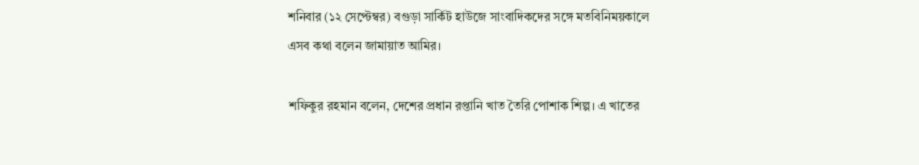শনিবার (১২ সেপ্টেম্বর) বগুড়া সার্কিট হাউজে সাংবাদিকদের সঙ্গে মতবিনিময়কালে এসব কথা বলেন জামায়াত আমির।

শফিকুর রহমান বলেন, দেশের প্রধান রপ্তানি খাত তৈরি পোশাক শিল্প। এ খাতের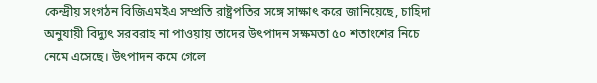কেন্দ্রীয় সংগঠন বিজিএমইএ সম্প্রতি রাষ্ট্রপতির সঙ্গে সাক্ষাৎ করে জানিয়েছে, চাহিদা অনুযায়ী বিদ্যুৎ সরবরাহ না পাওয়ায় তাদের উৎপাদন সক্ষমতা ৫০ শতাংশের নিচে নেমে এসেছে। উৎপাদন কমে গেলে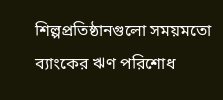শিল্পপ্রতিষ্ঠানগুলো সময়মতো ব্যাংকের ঋণ পরিশোধ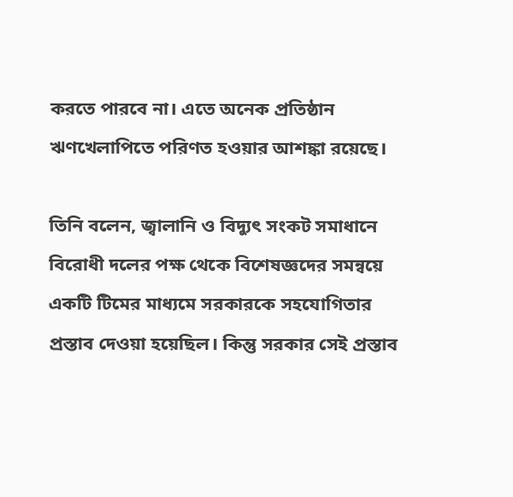করতে পারবে না। এতে অনেক প্রতিষ্ঠান ঋণখেলাপিতে পরিণত হওয়ার আশঙ্কা রয়েছে।

তিনি বলেন, জ্বালানি ও বিদ্যুৎ সংকট সমাধানে বিরোধী দলের পক্ষ থেকে বিশেষজ্ঞদের সমন্বয়ে একটি টিমের মাধ্যমে সরকারকে সহযোগিতার প্রস্তাব দেওয়া হয়েছিল। কিন্তু সরকার সেই প্রস্তাব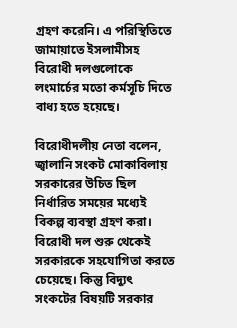গ্রহণ করেনি। এ পরিস্থিতিতে জামায়াতে ইসলামীসহ বিরোধী দলগুলোকে লংমার্চের মতো কর্মসূচি দিতে বাধ্য হতে হয়েছে।

বিরোধীদলীয় নেতা বলেন, জ্বালানি সংকট মোকাবিলায় সরকারের উচিত ছিল নির্ধারিত সময়ের মধ্যেই বিকল্প ব্যবস্থা গ্রহণ করা। বিরোধী দল শুরু থেকেই সরকারকে সহযোগিতা করতে চেয়েছে। কিন্তু বিদ্যুৎ সংকটের বিষয়টি সরকার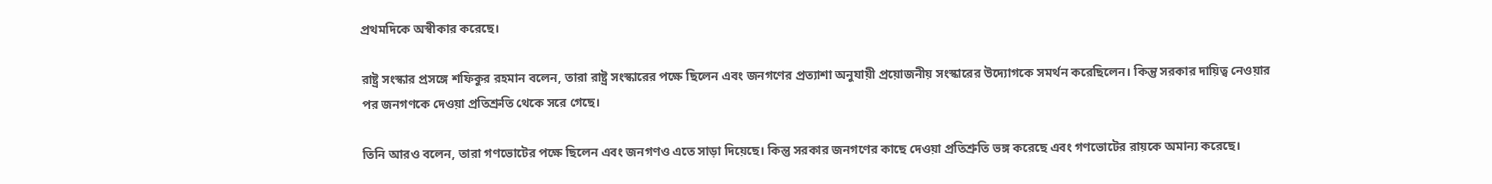প্রথমদিকে অস্বীকার করেছে।

রাষ্ট্র সংস্কার প্রসঙ্গে শফিকুর রহমান বলেন, তারা রাষ্ট্র সংস্কারের পক্ষে ছিলেন এবং জনগণের প্রত্যাশা অনুযায়ী প্রয়োজনীয় সংস্কারের উদ্যোগকে সমর্থন করেছিলেন। কিন্তু সরকার দায়িত্ব নেওয়ার পর জনগণকে দেওয়া প্রতিশ্রুতি থেকে সরে গেছে।

তিনি আরও বলেন, তারা গণভোটের পক্ষে ছিলেন এবং জনগণও এতে সাড়া দিয়েছে। কিন্তু সরকার জনগণের কাছে দেওয়া প্রতিশ্রুতি ভঙ্গ করেছে এবং গণভোটের রায়কে অমান্য করেছে।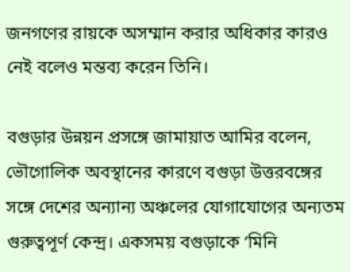জনগণের রায়কে অসম্মান করার অধিকার কারও নেই বলেও মন্তব্য করেন তিনি।

বগুড়ার উন্নয়ন প্রসঙ্গে জামায়াত আমির বলেন, ভৌগোলিক অবস্থানের কারণে বগুড়া উত্তরবঙ্গের সঙ্গে দেশের অন্যান্য অঞ্চলের যোগাযোগের অন্যতম গুরুত্বপূর্ণ কেন্দ্র। একসময় বগুড়াকে ‘মিনি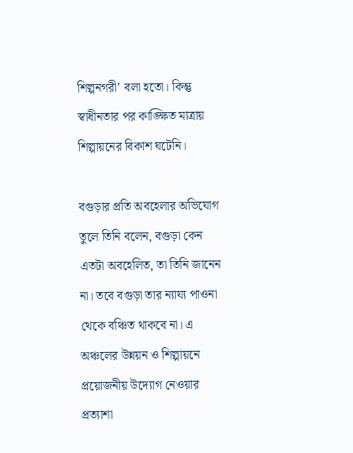শিল্পনগরী’ বলা হতো। কিন্তু স্বাধীনতার পর কাঙ্ক্ষিত মাত্রায় শিল্পায়নের বিকাশ ঘটেনি।

বগুড়ার প্রতি অবহেলার অভিযোগ তুলে তিনি বলেন, বগুড়া কেন এতটা অবহেলিত, তা তিনি জানেন না। তবে বগুড়া তার ন্যায্য পাওনা থেকে বঞ্চিত থাকবে না। এ অঞ্চলের উন্নয়ন ও শিল্পায়নে প্রয়োজনীয় উদ্যোগ নেওয়ার প্রত্যাশা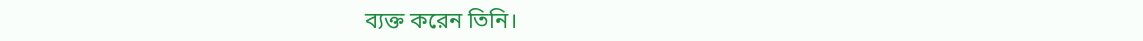ব্যক্ত করেন তিনি।